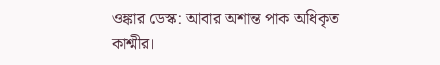ওঙ্কার ডেস্ক: আবার অশান্ত পাক অধিকৃত কাশ্মীর।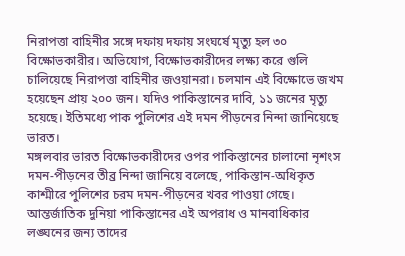নিরাপত্তা বাহিনীর সঙ্গে দফায় দফায় সংঘর্ষে মৃত্যু হল ৩০ বিক্ষোভকারীর। অভিযোগ, বিক্ষোভকারীদের লক্ষ্য করে গুলি চালিয়েছে নিরাপত্তা বাহিনীর জওয়ানরা। চলমান এই বিক্ষোভে জখম হয়েছেন প্রায় ২০০ জন। যদিও পাকিস্তানের দাবি, ১১ জনের মৃত্যু হয়েছে। ইতিমধ্যে পাক পুলিশের এই দমন পীড়নের নিন্দা জানিয়েছে ভারত।
মঙ্গলবার ভারত বিক্ষোভকারীদের ওপর পাকিস্তানের চালানো নৃশংস দমন-পীড়নের তীব্র নিন্দা জানিয়ে বলেছে, পাকিস্তান-অধিকৃত কাশ্মীরে পুলিশের চরম দমন-পীড়নের খবর পাওয়া গেছে। আন্তর্জাতিক দুনিয়া পাকিস্তানের এই অপরাধ ও মানবাধিকার লঙ্ঘনের জন্য তাদের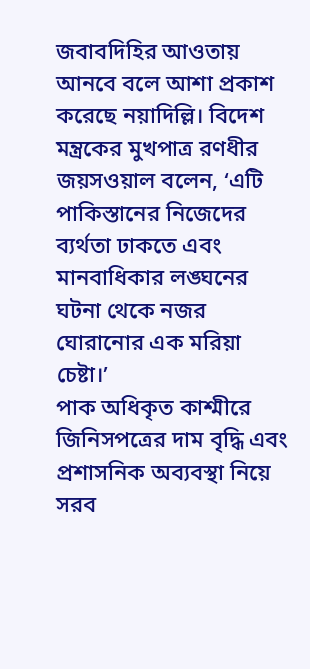জবাবদিহির আওতায় আনবে বলে আশা প্রকাশ করেছে নয়াদিল্লি। বিদেশ মন্ত্রকের মুখপাত্র রণধীর জয়সওয়াল বলেন, ‘এটি পাকিস্তানের নিজেদের ব্যর্থতা ঢাকতে এবং মানবাধিকার লঙ্ঘনের ঘটনা থেকে নজর ঘোরানোর এক মরিয়া চেষ্টা।’
পাক অধিকৃত কাশ্মীরে জিনিসপত্রের দাম বৃদ্ধি এবং প্রশাসনিক অব্যবস্থা নিয়ে সরব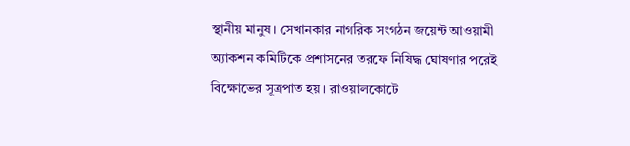স্থানীয় মানুষ। সেখানকার নাগরিক সংগঠন জয়েন্ট আওয়ামী অ্যাকশন কমিটিকে প্রশাসনের তরফে নিষিদ্ধ ঘোষণার পরেই বিক্ষোভের সূত্রপাত হয়। রাওয়ালকোটে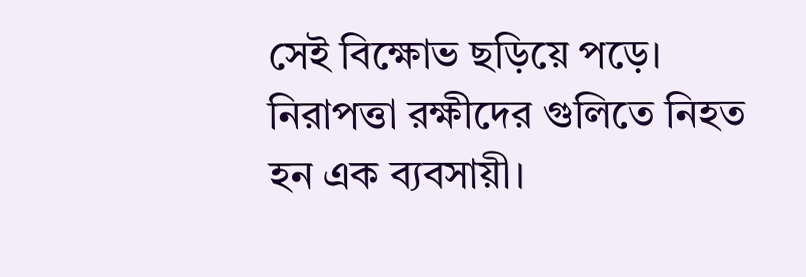সেই বিক্ষোভ ছড়িয়ে পড়ে। নিরাপত্তা রক্ষীদের গুলিতে নিহত হন এক ব্যবসায়ী।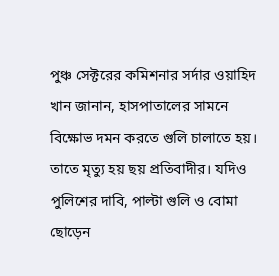পুঞ্চ সেক্টরের কমিশনার সর্দার ওয়াহিদ খান জানান, হাসপাতালের সামনে বিক্ষোভ দমন করতে গুলি চালাতে হয়। তাতে মৃত্যু হয় ছয় প্রতিবাদীর। যদিও পুলিশের দাবি, পাল্টা গুলি ও বোমা ছোড়েন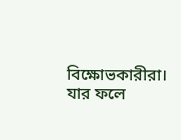বিক্ষোভকারীরা। যার ফলে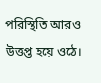পরিস্থিতি আরও উত্তপ্ত হয়ে ওঠে।